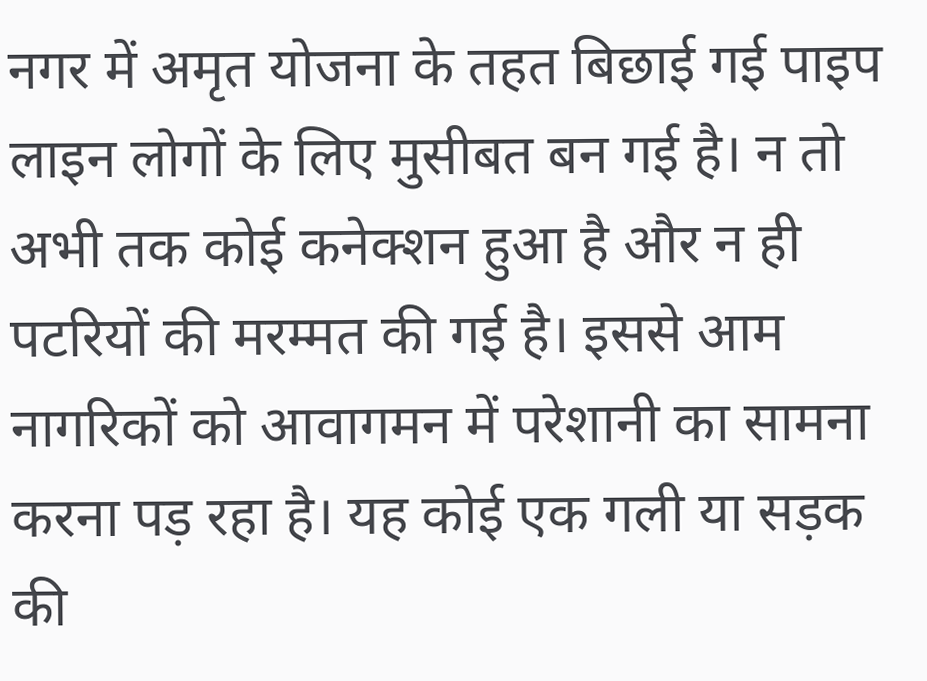नगर में अमृत योजना के तहत बिछाई गई पाइप लाइन लोगों के लिए मुसीबत बन गई है। न तो अभी तक कोई कनेक्शन हुआ है और न ही पटरियों की मरम्मत की गई है। इससे आम नागरिकों को आवागमन में परेशानी का सामना करना पड़ रहा है। यह कोई एक गली या सड़क की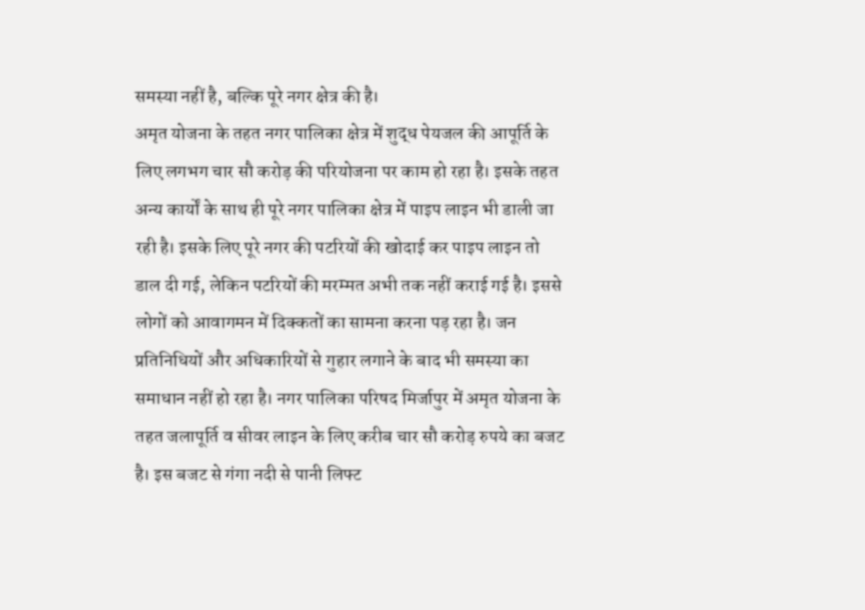समस्या नहीं है, बल्कि पूरे नगर क्षेत्र की है।
अमृत योजना के तहत नगर पालिका क्षेत्र में शुद्ध पेयजल की आपूर्ति के लिए लगभग चार सौ करोड़ की परियोजना पर काम हो रहा है। इसके तहत अन्य कार्यों के साथ ही पूरे नगर पालिका क्षेत्र में पाइप लाइन भी डाली जा रही है। इसके लिए पूरे नगर की पटरियों की खोदाई कर पाइप लाइन तो डाल दी गई, लेकिन पटरियों की मरम्मत अभी तक नहीं कराई गई है। इससे लोगों को आवागमन में दिक्कतों का सामना करना पड़ रहा है। जन प्रतिनिधियों और अधिकारियों से गुहार लगाने के बाद भी समस्या का समाधान नहीं हो रहा है। नगर पालिका परिषद मिर्जापुर में अमृत योजना के तहत जलापूर्ति व सीवर लाइन के लिए करीब चार सौ करोड़ रुपये का बजट है। इस बजट से गंगा नदी से पानी लिफ्ट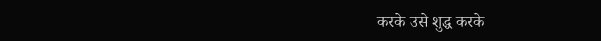करके उसे शुद्ध करके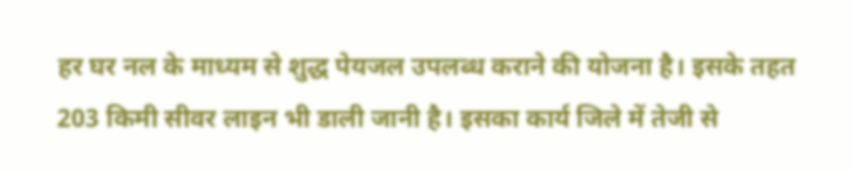हर घर नल के माध्यम से शुद्ध पेयजल उपलब्ध कराने की योजना है। इसके तहत 203 किमी सीवर लाइन भी डाली जानी है। इसका कार्य जिले में तेजी से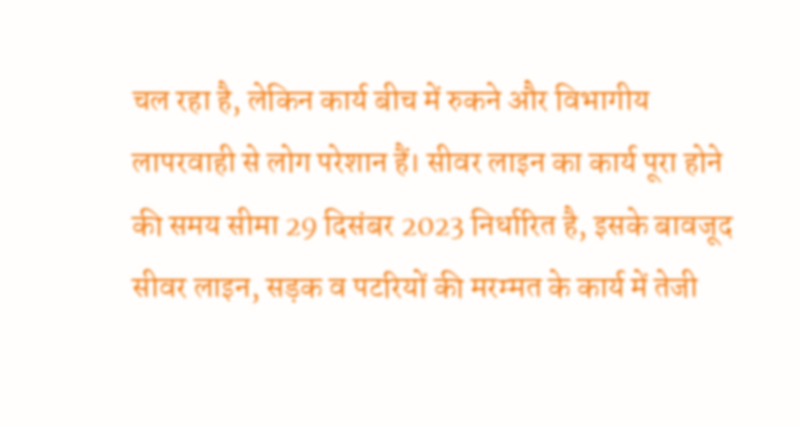चल रहा है, लेकिन कार्य बीच में रुकने और विभागीय लापरवाही से लोग परेशान हैं। सीवर लाइन का कार्य पूरा होने की समय सीमा 29 दिसंबर 2023 निर्धारित है, इसके बावजूद सीवर लाइन, सड़क व पटरियों की मरम्मत के कार्य में तेजी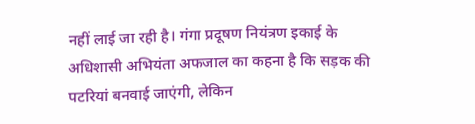नहीं लाई जा रही है। गंगा प्रदूषण नियंत्रण इकाई के अधिशासी अभियंता अफजाल का कहना है कि सड़क की पटरियां बनवाई जाएंगी, लेकिन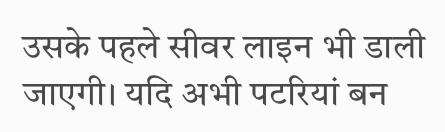उसके पहले सीवर लाइन भी डाली जाएगी। यदि अभी पटरियां बन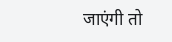जाएंगी तो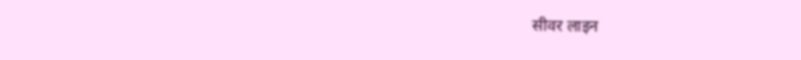सीवर लाइन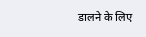डालने के लिए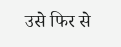उसे फिर से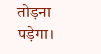तोड़ना पड़ेगा।